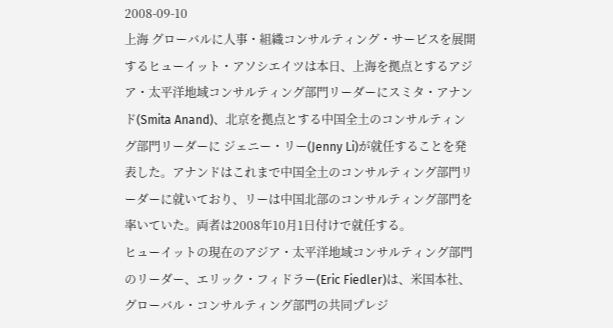2008-09-10
上海 グローバルに人事・組織コンサルティング・サービスを展開するヒューイット・アソシエイツは本日、上海を拠点とするアジア・太平洋地域コンサルティング部門リーダーにスミタ・アナンド(Smita Anand)、北京を拠点とする中国全土のコンサルティング部門リーダーに ジェニー・リー(Jenny Li)が就任することを発表した。アナンドはこれまで中国全土のコンサルティング部門リーダーに就いており、リーは中国北部のコンサルティング部門を率いていた。両者は2008年10月1日付けで就任する。
ヒューイットの現在のアジア・太平洋地域コンサルティング部門のリーダー、エリック・フィドラー(Eric Fiedler)は、米国本社、グローバル・コンサルティング部門の共同プレジ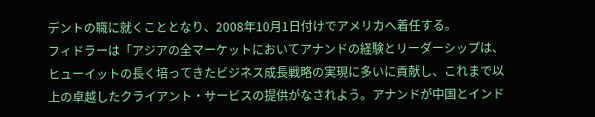デントの職に就くこととなり、2008年10月1日付けでアメリカへ着任する。
フィドラーは「アジアの全マーケットにおいてアナンドの経験とリーダーシップは、ヒューイットの長く培ってきたビジネス成長戦略の実現に多いに貢献し、これまで以上の卓越したクライアント・サービスの提供がなされよう。アナンドが中国とインド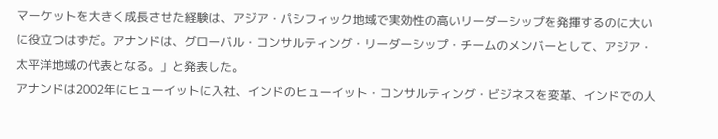マーケットを大きく成長させた経験は、アジア・パシフィック地域で実効性の高いリーダーシップを発揮するのに大いに役立つはずだ。アナンドは、グローバル・コンサルティング・リーダーシップ・チームのメンバーとして、アジア・太平洋地域の代表となる。」と発表した。
アナンドは2002年にヒューイットに入社、インドのヒューイット・コンサルティング・ビジネスを変革、インドでの人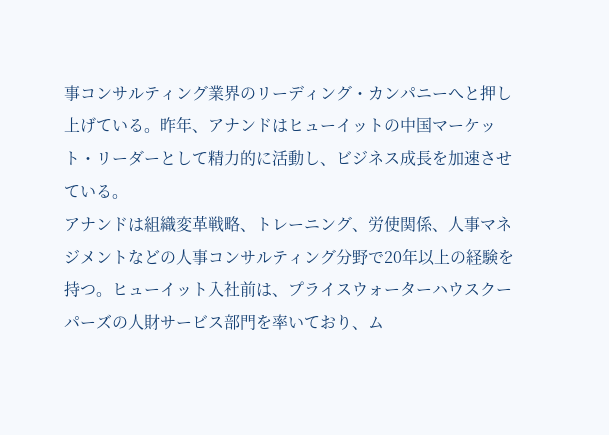事コンサルティング業界のリーディング・カンパニーへと押し上げている。昨年、アナンドはヒューイットの中国マーケット・リーダーとして精力的に活動し、ビジネス成長を加速させている。
アナンドは組織変革戦略、トレーニング、労使関係、人事マネジメントなどの人事コンサルティング分野で20年以上の経験を持つ。ヒューイット入社前は、プライスウォーターハウスクーパーズの人財サービス部門を率いており、ム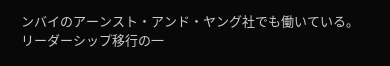ンバイのアーンスト・アンド・ヤング社でも働いている。
リーダーシップ移行の一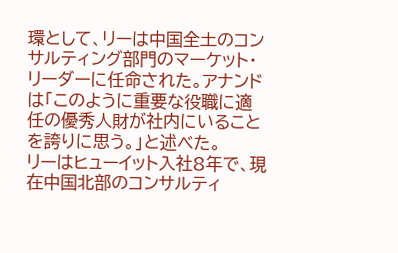環として、リーは中国全土のコンサルティング部門のマーケット・リーダーに任命された。アナンドは「このように重要な役職に適任の優秀人財が社内にいることを誇りに思う。」と述べた。
リーはヒューイット入社8年で、現在中国北部のコンサルティ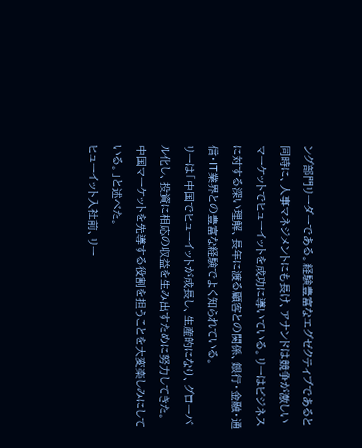ング部門リーダーである。経験豊富なエグゼクティブであると同時に、人事マネジメントにも長け、アナンドは競争が激しいマーケットでヒューイットを成功に導いている。リーはビジネスに対する深い理解、長年に渡る顧客との関係、銀行・金融・通信・IT業界との豊富な経験でよく知られている。
リーは「中国でヒューイットが成長し、生産的になり、グローバル化し、投資に相応の収益を生み出すために努力してきた。中国マーケットを先導する役割を担うことを大変楽しみにしている。」と述べた。
ヒューイット入社前、リー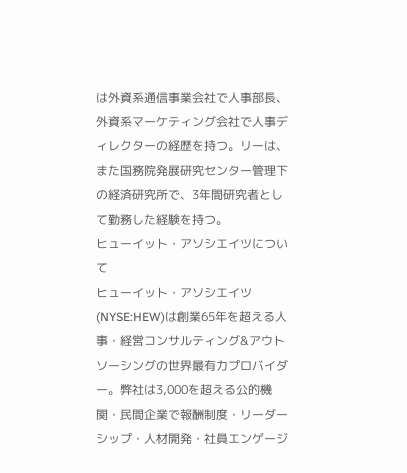は外資系通信事業会社で人事部長、外資系マーケティング会社で人事ディレクターの経歴を持つ。リーは、また国務院発展研究センター管理下の経済研究所で、3年間研究者として勤務した経験を持つ。
ヒューイット・アソシエイツについて
ヒューイット・アソシエイツ(NYSE:HEW)は創業65年を超える人事・経営コンサルティング&アウトソーシングの世界最有力プロバイダー。弊社は3,000を超える公的機関・民間企業で報酬制度・リーダーシップ・人材開発・社員エンゲージ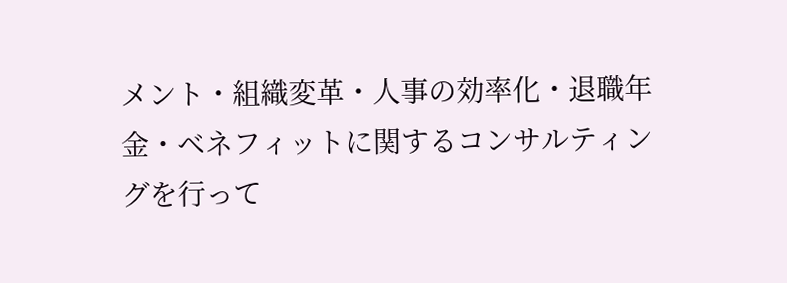メント・組織変革・人事の効率化・退職年金・ベネフィットに関するコンサルティングを行って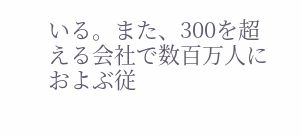いる。また、300を超える会社で数百万人におよぶ従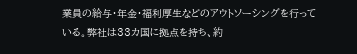業員の給与・年金・福利厚生などのアウトソーシングを行っている。弊社は33カ国に拠点を持ち、約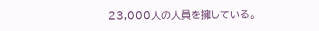23,000人の人員を擁している。